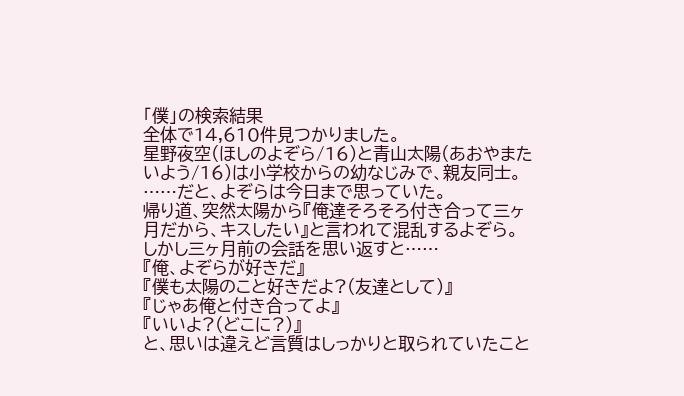「僕」の検索結果
全体で14,610件見つかりました。
星野夜空(ほしのよぞら/16)と青山太陽(あおやまたいよう/16)は小学校からの幼なじみで、親友同士。
……だと、よぞらは今日まで思っていた。
帰り道、突然太陽から『俺達そろそろ付き合って三ヶ月だから、キスしたい』と言われて混乱するよぞら。
しかし三ヶ月前の会話を思い返すと……
『俺、よぞらが好きだ』
『僕も太陽のこと好きだよ?(友達として)』
『じゃあ俺と付き合ってよ』
『いいよ?(どこに?)』
と、思いは違えど言質はしっかりと取られていたこと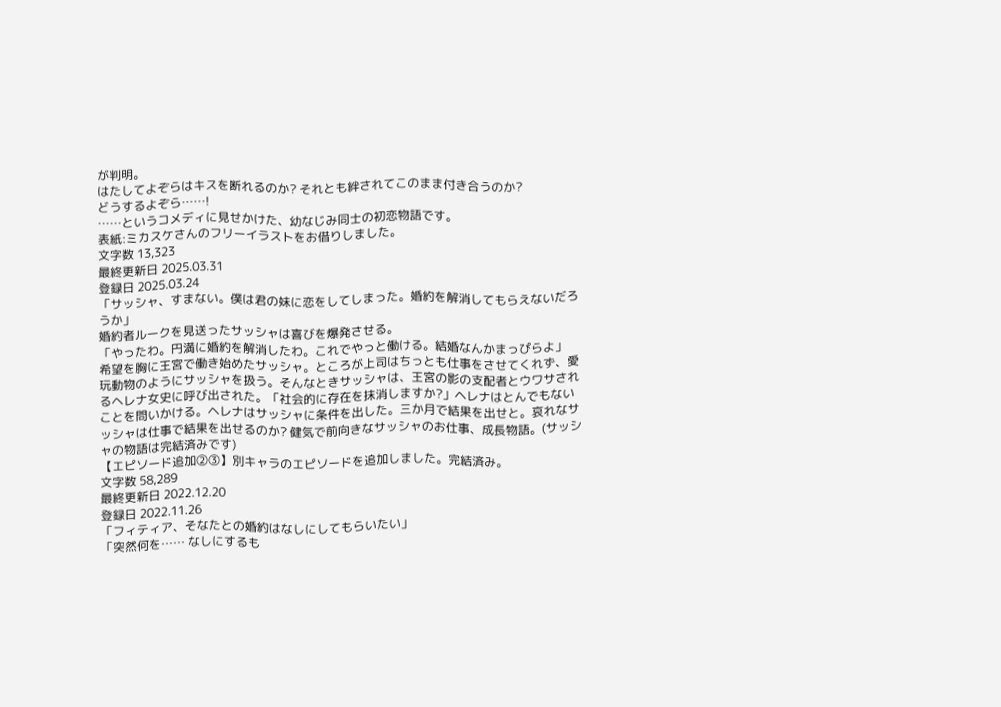が判明。
はたしてよぞらはキスを断れるのか? それとも絆されてこのまま付き合うのか?
どうするよぞら……!
……というコメディに見せかけた、幼なじみ同士の初恋物語です。
表紙:ミカスケさんのフリーイラストをお借りしました。
文字数 13,323
最終更新日 2025.03.31
登録日 2025.03.24
「サッシャ、すまない。僕は君の妹に恋をしてしまった。婚約を解消してもらえないだろうか」
婚約者ルークを見送ったサッシャは喜びを爆発させる。
「やったわ。円満に婚約を解消したわ。これでやっと働ける。結婚なんかまっぴらよ」
希望を胸に王宮で働き始めたサッシャ。ところが上司はちっとも仕事をさせてくれず、愛玩動物のようにサッシャを扱う。そんなときサッシャは、王宮の影の支配者とウワサされるヘレナ女史に呼び出された。「社会的に存在を抹消しますか?」ヘレナはとんでもないことを問いかける。ヘレナはサッシャに条件を出した。三か月で結果を出せと。哀れなサッシャは仕事で結果を出せるのか? 健気で前向きなサッシャのお仕事、成長物語。(サッシャの物語は完結済みです)
【エピソード追加②③】別キャラのエピソードを追加しました。完結済み。
文字数 58,289
最終更新日 2022.12.20
登録日 2022.11.26
「フィティア、そなたとの婚約はなしにしてもらいたい」
「突然何を…… なしにするも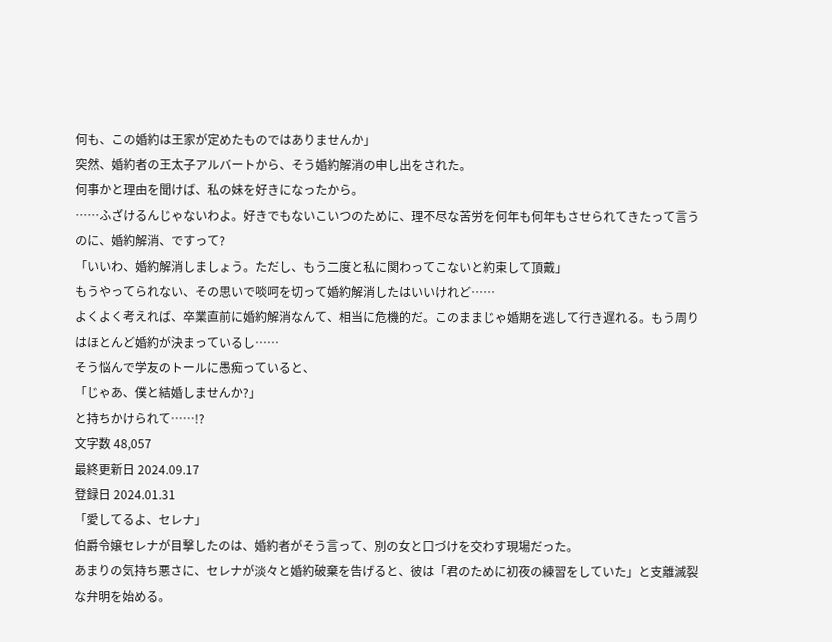何も、この婚約は王家が定めたものではありませんか」
突然、婚約者の王太子アルバートから、そう婚約解消の申し出をされた。
何事かと理由を聞けば、私の妹を好きになったから。
……ふざけるんじゃないわよ。好きでもないこいつのために、理不尽な苦労を何年も何年もさせられてきたって言うのに、婚約解消、ですって?
「いいわ、婚約解消しましょう。ただし、もう二度と私に関わってこないと約束して頂戴」
もうやってられない、その思いで啖呵を切って婚約解消したはいいけれど……
よくよく考えれば、卒業直前に婚約解消なんて、相当に危機的だ。このままじゃ婚期を逃して行き遅れる。もう周りはほとんど婚約が決まっているし……
そう悩んで学友のトールに愚痴っていると、
「じゃあ、僕と結婚しませんか?」
と持ちかけられて……!?
文字数 48,057
最終更新日 2024.09.17
登録日 2024.01.31
「愛してるよ、セレナ」
伯爵令嬢セレナが目撃したのは、婚約者がそう言って、別の女と口づけを交わす現場だった。
あまりの気持ち悪さに、セレナが淡々と婚約破棄を告げると、彼は「君のために初夜の練習をしていた」と支離滅裂な弁明を始める。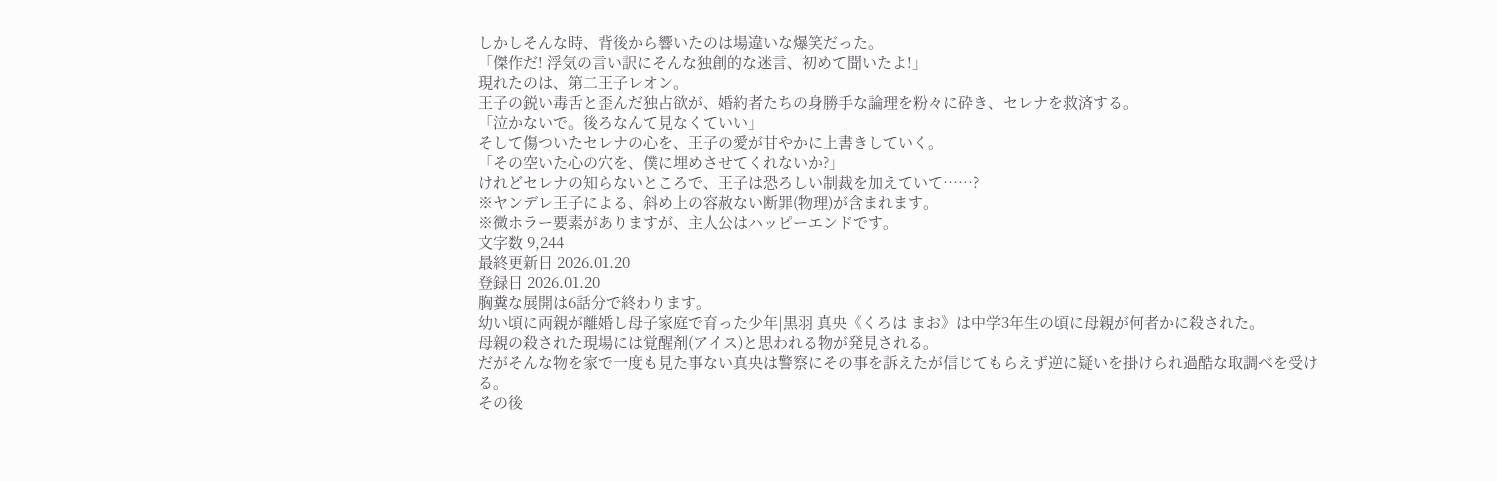しかしそんな時、背後から響いたのは場違いな爆笑だった。
「傑作だ! 浮気の言い訳にそんな独創的な迷言、初めて聞いたよ!」
現れたのは、第二王子レオン。
王子の鋭い毒舌と歪んだ独占欲が、婚約者たちの身勝手な論理を粉々に砕き、セレナを救済する。
「泣かないで。後ろなんて見なくていい」
そして傷ついたセレナの心を、王子の愛が甘やかに上書きしていく。
「その空いた心の穴を、僕に埋めさせてくれないか?」
けれどセレナの知らないところで、王子は恐ろしい制裁を加えていて……?
※ヤンデレ王子による、斜め上の容赦ない断罪(物理)が含まれます。
※微ホラー要素がありますが、主人公はハッピーエンドです。
文字数 9,244
最終更新日 2026.01.20
登録日 2026.01.20
胸糞な展開は6話分で終わります。
幼い頃に両親が離婚し母子家庭で育った少年|黒羽 真央《くろは まお》は中学3年生の頃に母親が何者かに殺された。
母親の殺された現場には覚醒剤(アイス)と思われる物が発見される。
だがそんな物を家で一度も見た事ない真央は警察にその事を訴えたが信じてもらえず逆に疑いを掛けられ過酷な取調べを受ける。
その後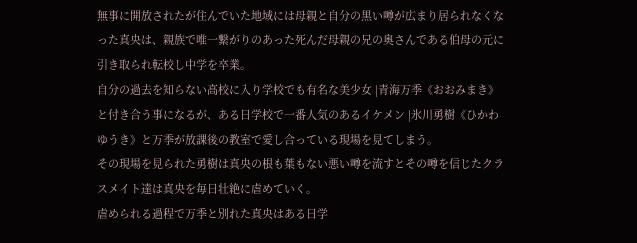無事に開放されたが住んでいた地域には母親と自分の黒い噂が広まり居られなくなった真央は、親族で唯一繋がりのあった死んだ母親の兄の奥さんである伯母の元に引き取られ転校し中学を卒業。
自分の過去を知らない高校に入り学校でも有名な美少女 |青海万季《おおみまき》と付き合う事になるが、ある日学校で一番人気のあるイケメン |氷川勇樹《ひかわゆうき》と万季が放課後の教室で愛し合っている現場を見てしまう。
その現場を見られた勇樹は真央の根も葉もない悪い噂を流すとその噂を信じたクラスメイト達は真央を毎日壮絶に虐めていく。
虐められる過程で万季と別れた真央はある日学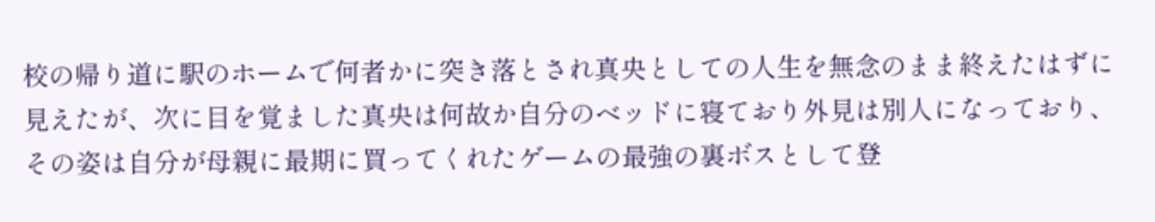校の帰り道に駅のホームで何者かに突き落とされ真央としての人生を無念のまま終えたはずに見えたが、次に目を覚ました真央は何故か自分のベッドに寝ており外見は別人になっており、その姿は自分が母親に最期に買ってくれたゲームの最強の裏ボスとして登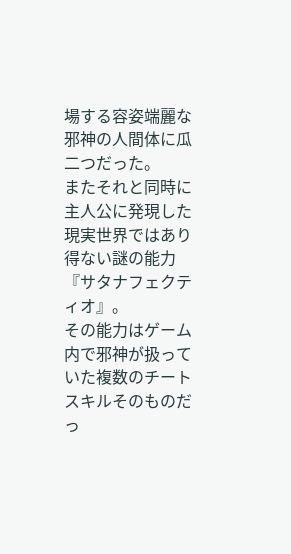場する容姿端麗な邪神の人間体に瓜二つだった。
またそれと同時に主人公に発現した現実世界ではあり得ない謎の能力『サタナフェクティオ』。
その能力はゲーム内で邪神が扱っていた複数のチートスキルそのものだっ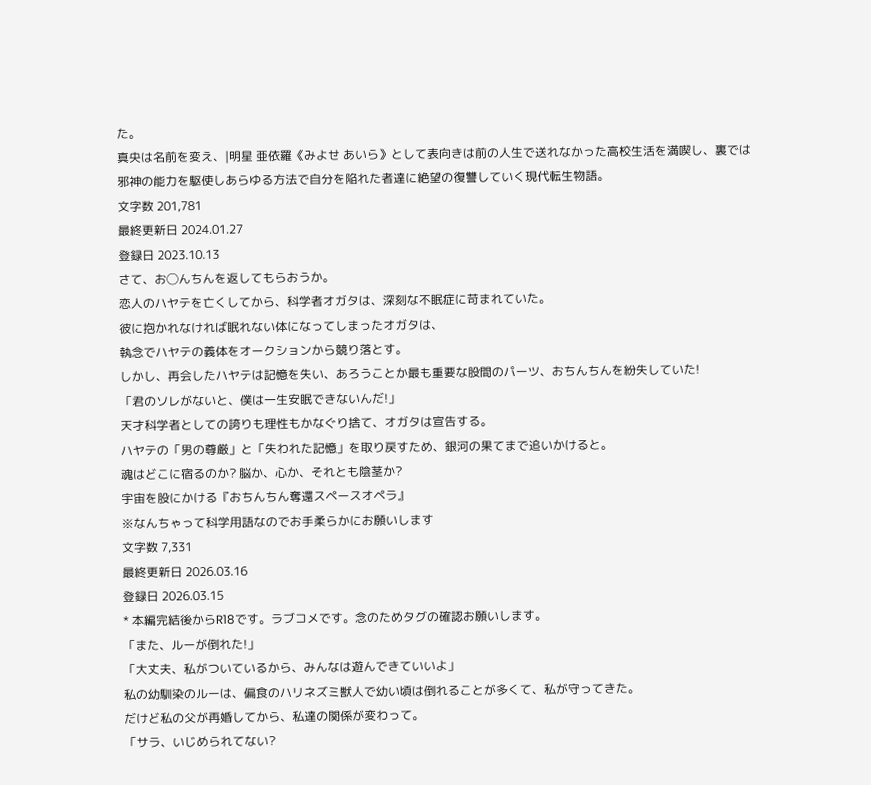た。
真央は名前を変え、|明星 亜依羅《みよせ あいら》として表向きは前の人生で送れなかった高校生活を満喫し、裏では邪神の能力を駆使しあらゆる方法で自分を陥れた者達に絶望の復讐していく現代転生物語。
文字数 201,781
最終更新日 2024.01.27
登録日 2023.10.13
さて、お◯んちんを返してもらおうか。
恋人のハヤテを亡くしてから、科学者オガタは、深刻な不眠症に苛まれていた。
彼に抱かれなければ眠れない体になってしまったオガタは、
執念でハヤテの義体をオークションから競り落とす。
しかし、再会したハヤテは記憶を失い、あろうことか最も重要な股間のパーツ、おちんちんを紛失していた!
「君のソレがないと、僕は一生安眠できないんだ!」
天才科学者としての誇りも理性もかなぐり捨て、オガタは宣告する。
ハヤテの「男の尊厳」と「失われた記憶」を取り戻すため、銀河の果てまで追いかけると。
魂はどこに宿るのか? 脳か、心か、それとも陰茎か?
宇宙を股にかける『おちんちん奪還スペースオペラ』
※なんちゃって科学用語なのでお手柔らかにお願いします
文字数 7,331
最終更新日 2026.03.16
登録日 2026.03.15
* 本編完結後からR18です。ラブコメです。念のためタグの確認お願いします。
「また、ルーが倒れた!」
「大丈夫、私がついているから、みんなは遊んできていいよ」
私の幼馴染のルーは、偏食のハリネズミ獣人で幼い頃は倒れることが多くて、私が守ってきた。
だけど私の父が再婚してから、私達の関係が変わって。
「サラ、いじめられてない?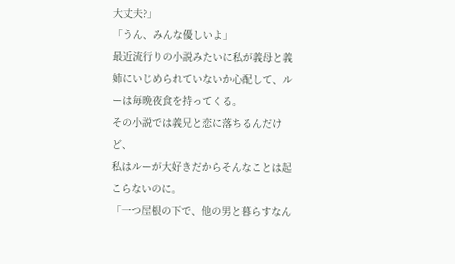大丈夫?」
「うん、みんな優しいよ」
最近流行りの小説みたいに私が義母と義姉にいじめられていないか心配して、ルーは毎晩夜食を持ってくる。
その小説では義兄と恋に落ちるんだけど、
私はルーが大好きだからそんなことは起こらないのに。
「一つ屋根の下で、他の男と暮らすなん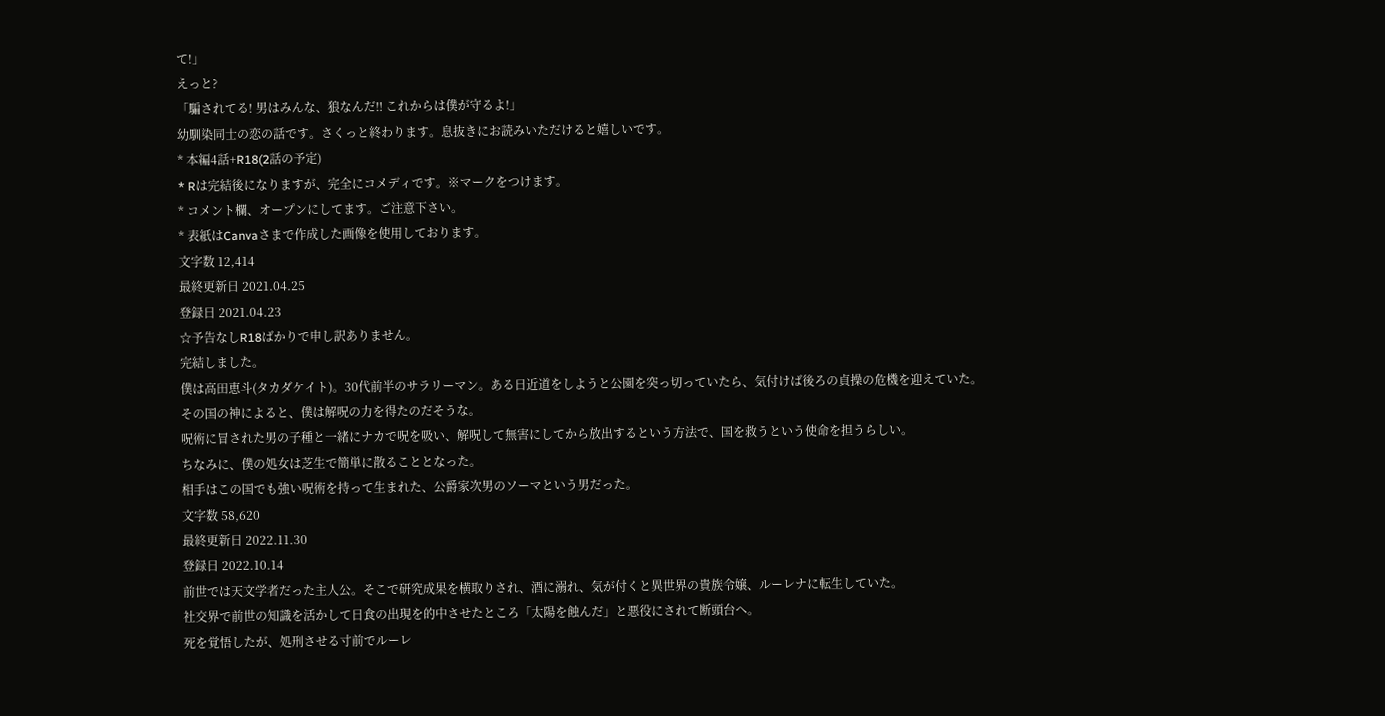て!」
えっと?
「騙されてる! 男はみんな、狼なんだ‼ これからは僕が守るよ!」
幼馴染同士の恋の話です。さくっと終わります。息抜きにお読みいただけると嬉しいです。
* 本編4話+R18(2話の予定)
* Rは完結後になりますが、完全にコメディです。※マークをつけます。
* コメント欄、オープンにしてます。ご注意下さい。
* 表紙はCanvaさまで作成した画像を使用しております。
文字数 12,414
最終更新日 2021.04.25
登録日 2021.04.23
☆予告なしR18ばかりで申し訳ありません。
完結しました。
僕は高田恵斗(タカダケイト)。30代前半のサラリーマン。ある日近道をしようと公園を突っ切っていたら、気付けば後ろの貞操の危機を迎えていた。
その国の神によると、僕は解呪の力を得たのだそうな。
呪術に冒された男の子種と一緒にナカで呪を吸い、解呪して無害にしてから放出するという方法で、国を救うという使命を担うらしい。
ちなみに、僕の処女は芝生で簡単に散ることとなった。
相手はこの国でも強い呪術を持って生まれた、公爵家次男のソーマという男だった。
文字数 58,620
最終更新日 2022.11.30
登録日 2022.10.14
前世では天文学者だった主人公。そこで研究成果を横取りされ、酒に溺れ、気が付くと異世界の貴族令嬢、ルーレナに転生していた。
社交界で前世の知識を活かして日食の出現を的中させたところ「太陽を蝕んだ」と悪役にされて断頭台へ。
死を覚悟したが、処刑させる寸前でルーレ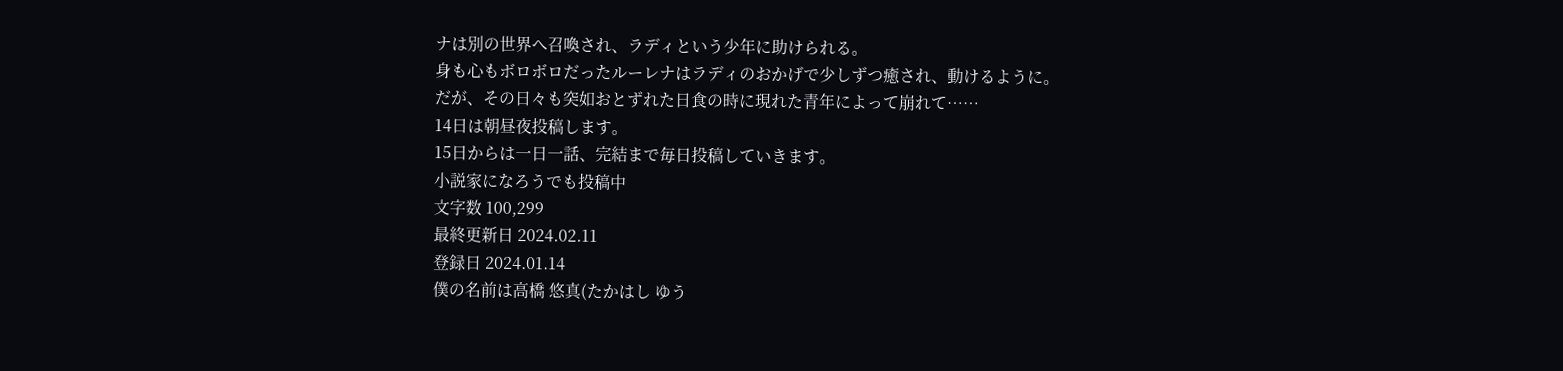ナは別の世界へ召喚され、ラディという少年に助けられる。
身も心もボロボロだったルーレナはラディのおかげで少しずつ癒され、動けるように。
だが、その日々も突如おとずれた日食の時に現れた青年によって崩れて……
14日は朝昼夜投稿します。
15日からは一日一話、完結まで毎日投稿していきます。
小説家になろうでも投稿中
文字数 100,299
最終更新日 2024.02.11
登録日 2024.01.14
僕の名前は高橋 悠真(たかはし ゆう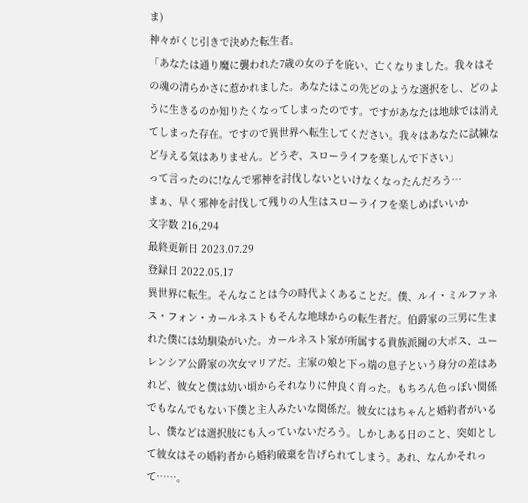ま)
神々がくじ引きで決めた転生者。
「あなたは通り魔に襲われた7歳の女の子を庇い、亡くなりました。我々はその魂の清らかさに惹かれました。あなたはこの先どのような選択をし、どのように生きるのか知りたくなってしまったのです。ですがあなたは地球では消えてしまった存在。ですので異世界へ転生してください。我々はあなたに試練など与える気はありません。どうぞ、スローライフを楽しんで下さい」
って言ったのに!なんで邪神を討伐しないといけなくなったんだろう…
まぁ、早く邪神を討伐して残りの人生はスローライフを楽しめばいいか
文字数 216,294
最終更新日 2023.07.29
登録日 2022.05.17
異世界に転生。そんなことは今の時代よくあることだ。僕、ルイ・ミルファネス・フォン・カールネストもそんな地球からの転生者だ。伯爵家の三男に生まれた僕には幼馴染がいた。カールネスト家が所属する貴族派閥の大ボス、ユーレンシア公爵家の次女マリアだ。主家の娘と下っ端の息子という身分の差はあれど、彼女と僕は幼い頃からそれなりに仲良く育った。もちろん色っぽい関係でもなんでもない下僕と主人みたいな関係だ。彼女にはちゃんと婚約者がいるし、僕などは選択肢にも入っていないだろう。しかしある日のこと、突如として彼女はその婚約者から婚約破棄を告げられてしまう。あれ、なんかそれって……。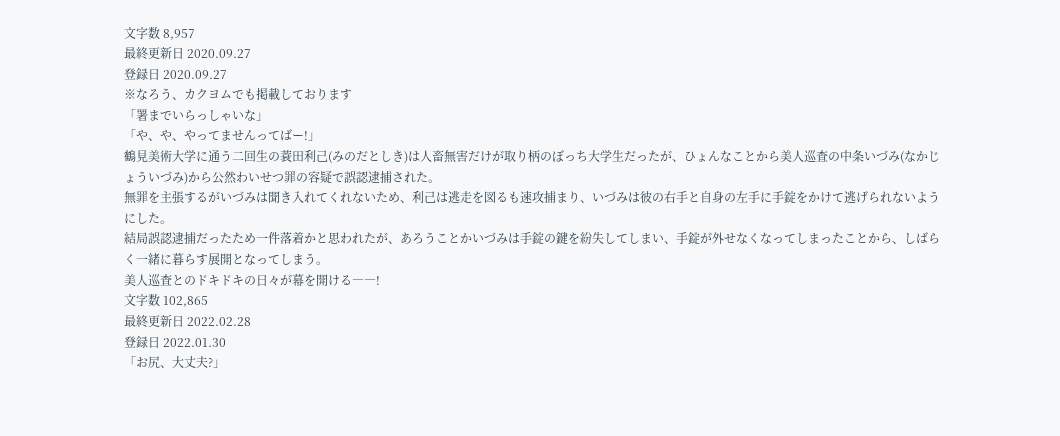文字数 8,957
最終更新日 2020.09.27
登録日 2020.09.27
※なろう、カクヨムでも掲載しております
「署までいらっしゃいな」
「や、や、やってませんってばー!」
鶴見美術大学に通う二回生の蓑田利己(みのだとしき)は人畜無害だけが取り柄のぼっち大学生だったが、ひょんなことから美人巡査の中条いづみ(なかじょういづみ)から公然わいせつ罪の容疑で誤認逮捕された。
無罪を主張するがいづみは聞き入れてくれないため、利己は逃走を図るも速攻捕まり、いづみは彼の右手と自身の左手に手錠をかけて逃げられないようにした。
結局誤認逮捕だったため一件落着かと思われたが、あろうことかいづみは手錠の鍵を紛失してしまい、手錠が外せなくなってしまったことから、しばらく一緒に暮らす展開となってしまう。
美人巡査とのドキドキの日々が幕を開ける――!
文字数 102,865
最終更新日 2022.02.28
登録日 2022.01.30
「お尻、大丈夫?」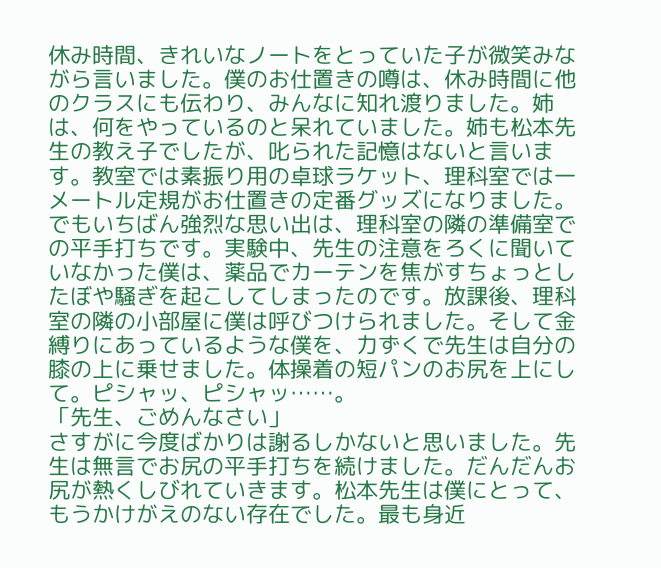休み時間、きれいなノートをとっていた子が微笑みながら言いました。僕のお仕置きの噂は、休み時間に他のクラスにも伝わり、みんなに知れ渡りました。姉は、何をやっているのと呆れていました。姉も松本先生の教え子でしたが、叱られた記憶はないと言います。教室では素振り用の卓球ラケット、理科室では一メートル定規がお仕置きの定番グッズになりました。
でもいちばん強烈な思い出は、理科室の隣の準備室での平手打ちです。実験中、先生の注意をろくに聞いていなかった僕は、薬品でカーテンを焦がすちょっとしたぼや騒ぎを起こしてしまったのです。放課後、理科室の隣の小部屋に僕は呼びつけられました。そして金縛りにあっているような僕を、力ずくで先生は自分の膝の上に乗せました。体操着の短パンのお尻を上にして。ピシャッ、ピシャッ……。
「先生、ごめんなさい」
さすがに今度ばかりは謝るしかないと思いました。先生は無言でお尻の平手打ちを続けました。だんだんお尻が熱くしびれていきます。松本先生は僕にとって、もうかけがえのない存在でした。最も身近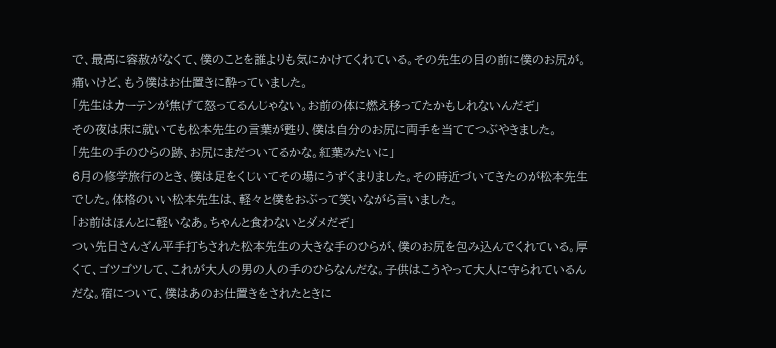で、最高に容赦がなくて、僕のことを誰よりも気にかけてくれている。その先生の目の前に僕のお尻が。痛いけど、もう僕はお仕置きに酔っていました。
「先生はカーテンが焦げて怒ってるんじゃない。お前の体に燃え移ってたかもしれないんだぞ」
その夜は床に就いても松本先生の言葉が甦り、僕は自分のお尻に両手を当ててつぶやきました。
「先生の手のひらの跡、お尻にまだついてるかな。紅葉みたいに」
6月の修学旅行のとき、僕は足をくじいてその場にうずくまりました。その時近づいてきたのが松本先生でした。体格のいい松本先生は、軽々と僕をおぶって笑いながら言いました。
「お前はほんとに軽いなあ。ちゃんと食わないとダメだぞ」
つい先日さんざん平手打ちされた松本先生の大きな手のひらが、僕のお尻を包み込んでくれている。厚くて、ゴツゴツして、これが大人の男の人の手のひらなんだな。子供はこうやって大人に守られているんだな。宿について、僕はあのお仕置きをされたときに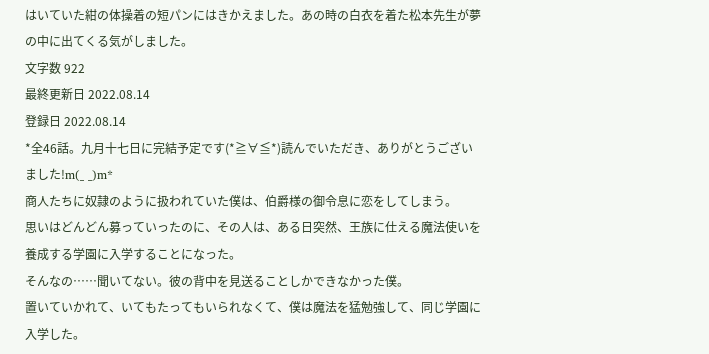はいていた紺の体操着の短パンにはきかえました。あの時の白衣を着た松本先生が夢の中に出てくる気がしました。
文字数 922
最終更新日 2022.08.14
登録日 2022.08.14
*全46話。九月十七日に完結予定です(*≧∀≦*)読んでいただき、ありがとうございました!m(_ _)m*
商人たちに奴隷のように扱われていた僕は、伯爵様の御令息に恋をしてしまう。
思いはどんどん募っていったのに、その人は、ある日突然、王族に仕える魔法使いを養成する学園に入学することになった。
そんなの……聞いてない。彼の背中を見送ることしかできなかった僕。
置いていかれて、いてもたってもいられなくて、僕は魔法を猛勉強して、同じ学園に入学した。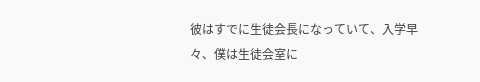彼はすでに生徒会長になっていて、入学早々、僕は生徒会室に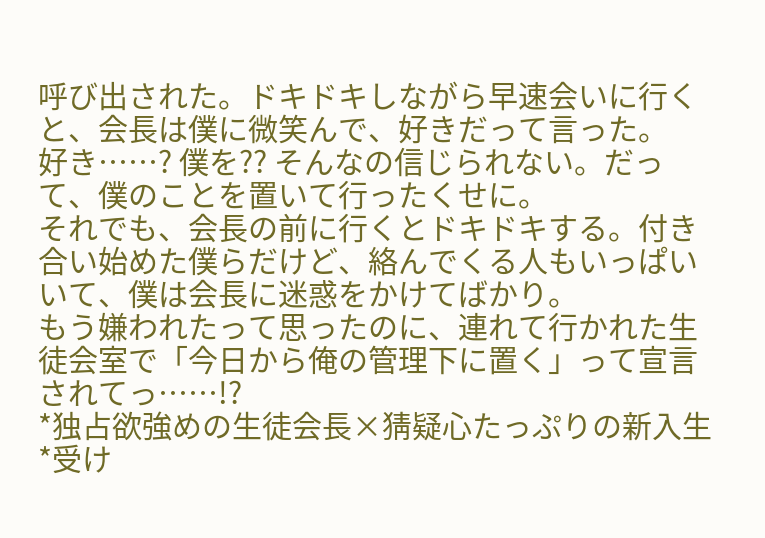呼び出された。ドキドキしながら早速会いに行くと、会長は僕に微笑んで、好きだって言った。
好き……? 僕を?? そんなの信じられない。だって、僕のことを置いて行ったくせに。
それでも、会長の前に行くとドキドキする。付き合い始めた僕らだけど、絡んでくる人もいっぱいいて、僕は会長に迷惑をかけてばかり。
もう嫌われたって思ったのに、連れて行かれた生徒会室で「今日から俺の管理下に置く」って宣言されてっ……!?
*独占欲強めの生徒会長×猜疑心たっぷりの新入生
*受け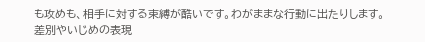も攻めも、相手に対する束縛が酷いです。わがままな行動に出たりします。差別やいじめの表現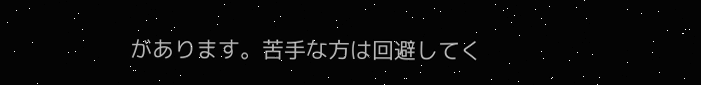があります。苦手な方は回避してく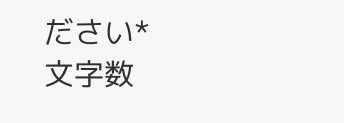ださい*
文字数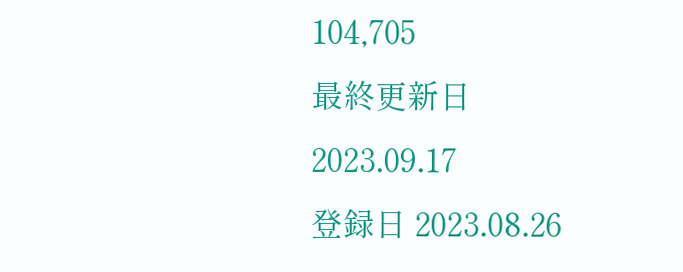104,705
最終更新日 2023.09.17
登録日 2023.08.26